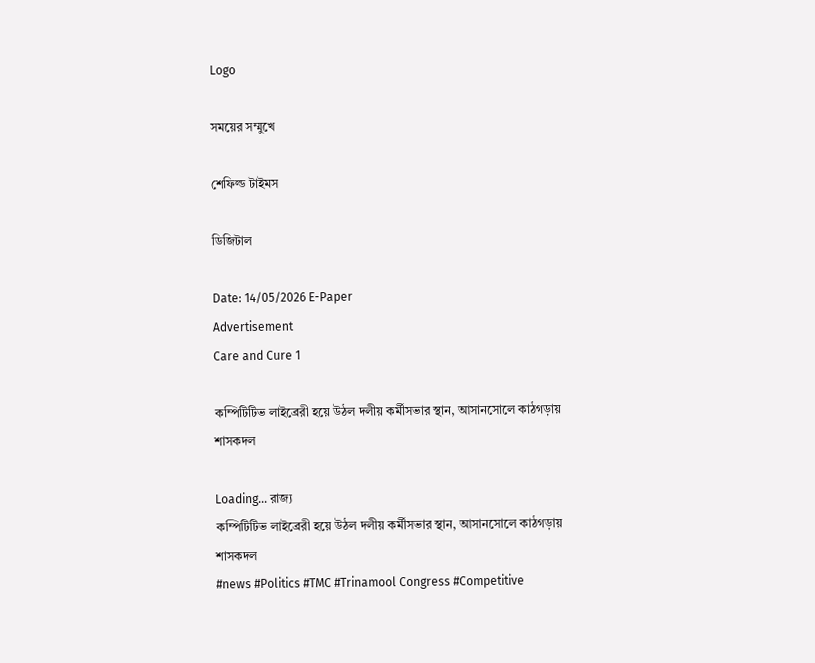Logo

সময়ের সম্মুখে

শেফিল্ড টাইমস

ডিজিটাল

Date: 14/05/2026 E-Paper
Advertisement
Care and Cure 1

কম্পিটিটিভ লাইব্রেরী হয়ে উঠল দলীয় কর্মীসভার স্থান, আসানসোলে কাঠগড়ায় শাসকদল

Loading... রাজ্য
কম্পিটিটিভ লাইব্রেরী হয়ে উঠল দলীয় কর্মীসভার স্থান, আসানসোলে কাঠগড়ায় শাসকদল
#news #Politics #TMC #Trinamool Congress #Competitive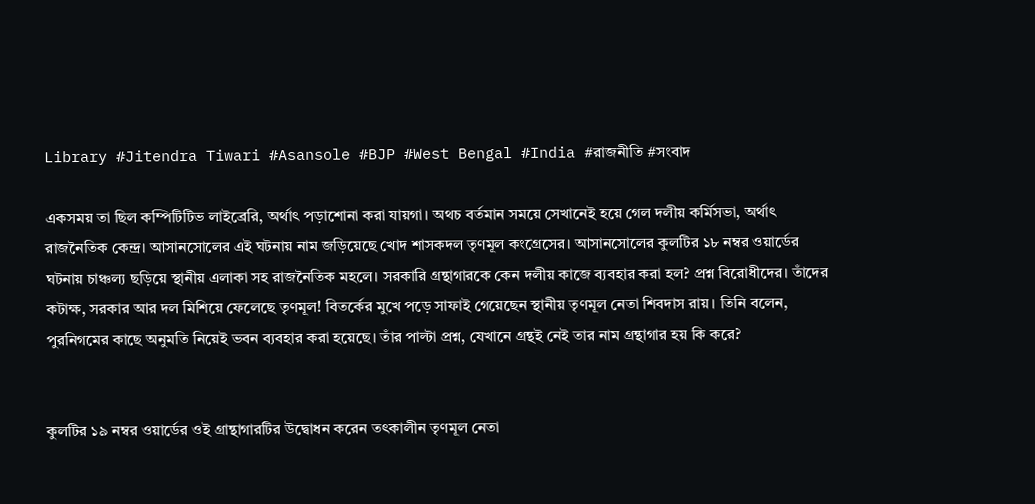Library #Jitendra Tiwari #Asansole #BJP #West Bengal #India #রাজনীতি #সংবাদ

একসময় তা ছিল কম্পিটিটিভ লাইব্রেরি, অর্থাৎ পড়াশোনা করা যায়গা। অথচ বর্তমান সময়ে সেখানেই হয়ে গেল দলীয় কর্মিসভা, অর্থাৎ রাজনৈতিক কেন্দ্র। আসানসোলের এই ঘটনায় নাম জড়িয়েছে খোদ শাসকদল তৃণমূল কংগ্রেসের। আসানসোলের কুলটির ১৮ নম্বর ওয়ার্ডের ঘটনায় চাঞ্চল্য ছড়িয়ে স্থানীয় এলাকা সহ রাজনৈতিক মহলে। সরকারি গ্রন্থাগারকে কেন দলীয় কাজে ব্যবহার করা হল? প্রশ্ন বিরোধীদের। তাঁদের কটাক্ষ, সরকার আর দল মিশিয়ে ফেলেছে তৃণমূল! বিতর্কের মুখে পড়ে সাফাই গেয়েছেন স্থানীয় তৃণমূল নেতা শিবদাস রায়। তিনি বলেন, পুরনিগমের কাছে অনুমতি নিয়েই ভবন ব্যবহার করা হয়েছে। তাঁর পাল্টা প্রশ্ন, যেখানে গ্রন্থই নেই তার নাম গ্রন্থাগার হয় কি করে?


কুলটির ১৯ নম্বর ওয়ার্ডের ওই গ্রান্থাগারটির উদ্বোধন করেন তৎকালীন তৃণমূল নেতা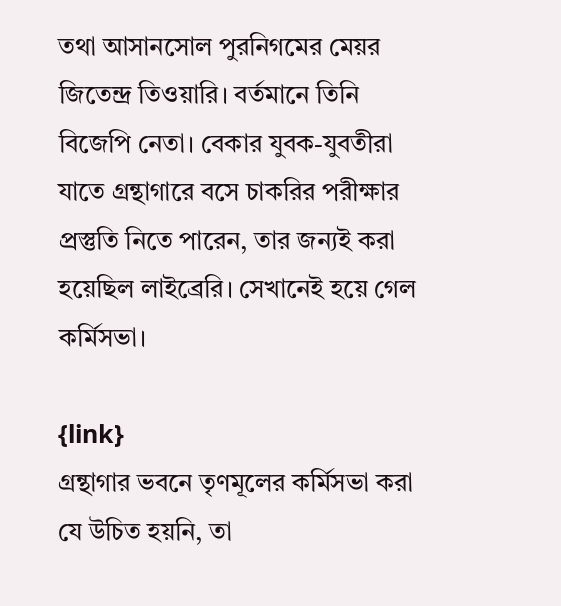তথা আসানসোল পুরনিগমের মেয়র জিতেন্দ্র তিওয়ারি। বর্তমানে তিনি বিজেপি নেতা। বেকার যুবক-যুবতীরা যাতে গ্রন্থাগারে বসে চাকরির পরীক্ষার প্রস্তুতি নিতে পারেন, তার জন্যই করা হয়েছিল লাইব্রেরি। সেখানেই হয়ে গেল কর্মিসভা।

{link}
গ্রন্থাগার ভবনে তৃণমূলের কর্মিসভা করা যে উচিত হয়নি, তা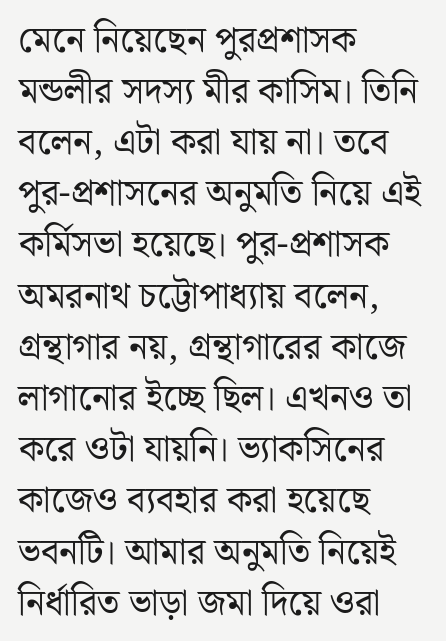মেনে নিয়েছেন পুরপ্রশাসক মন্ডলীর সদস্য মীর কাসিম। তিনি বলেন, এটা করা যায় না। তবে পুর-প্রশাসনের অনুমতি নিয়ে এই কর্মিসভা হয়েছে। পুর-প্রশাসক অমরনাথ চট্টোপাধ্যায় বলেন, গ্রন্থাগার নয়, গ্রন্থাগারের কাজে লাগানোর ইচ্ছে ছিল। এখনও তা করে ওটা যায়নি। ভ্যাকসিনের কাজেও ব্যবহার করা হয়েছে ভবনটি। আমার অনুমতি নিয়েই নির্ধারিত ভাড়া জমা দিয়ে ওরা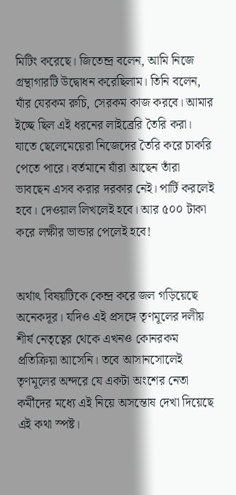মিটিং করেছে। জিতেন্দ্র বলেন, আমি নিজে গ্রন্থাগারটি উদ্বোধন করেছিলাম। তিনি বলেন, যাঁর যেরকম রুচি, সেরকম কাজ করবে। আমার ইচ্ছে ছিল এই ধরনের লাইব্রেরি তৈরি করা। যাতে ছেলেমেয়েরা নিজেদের তৈরি করে চাকরি পেতে পারে। বর্তমানে যাঁরা আছেন তাঁরা ভাবছেন এসব করার দরকার নেই। পার্টি করলেই হবে। দেওয়াল লিখলেই হবে। আর ৫০০ টাকা করে লক্ষীর ভান্ডার পেলেই হবে!


অর্থাৎ বিষয়টিকে কেন্দ্র করে জল গড়িয়েছে অনেকদূর। যদিও এই প্রসঙ্গে তৃণমূলের দলীয় শীর্ষ নেতৃত্বের থেকে এখনও কোনরকম প্রতিক্রিয়া আসেনি। তবে আসানসোলেই তৃণমূলের অন্দরে যে একটা অংশের নেতা কর্মীদের মধ্যে এই নিয়ে অসন্তোষ দেখা দিয়েছে এই কথা স্পষ্ট।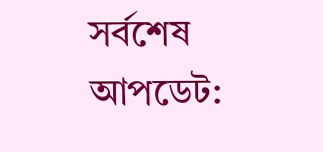সর্বশেষ আপডেট: